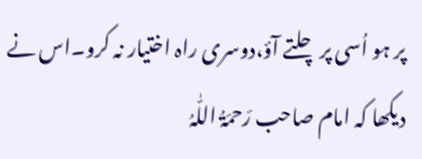پر ہو اُسی پر چلتے آؤ،دوسری راہ اختیار نہ کرو۔اس نے دیکھا کہ امام صاحب رَحمَۃُ اللّٰہُ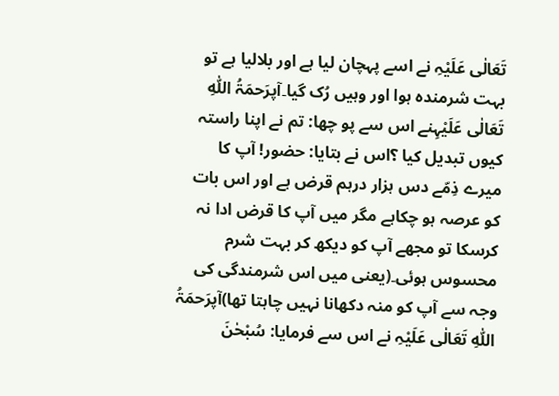تَعَالٰی عَلَیْہِ نے اسے پہچان لیا ہے اور بلالیا ہے تو بہت شرمندہ ہوا اور وہیں رُک گیا۔آپرَحمَۃُ اللّٰہِ تَعَالٰی عَلَیْہِنے اس سے پو چھا: تم نے اپنا راستہ کیوں تبدیل کیا ؟اس نے بتایا: حضور! آپ کا میرے ذِمّے دس ہزار درہم قرض ہے اور اس بات کو عرصہ ہو چکاہے مگر میں آپ کا قرض ادا نہ کرسکا تو مجھے آپ کو دیکھ کر بہت شرم محسوس ہوئی۔(یعنی میں اس شرمندگی کی وجہ سے آپ کو منہ دکھانا نہیں چاہتا تھا)آپرَحمَۃُ اللّٰہِ تَعَالٰی عَلَیْہِ نے اس سے فرمایا: سُبْحٰنَ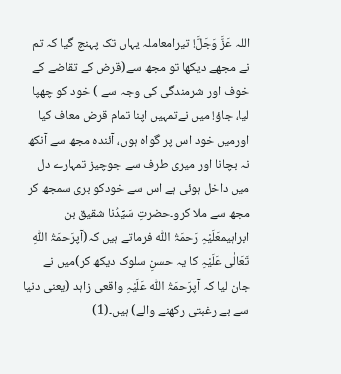اللہ عَزَّ وَجَلَّ! تیرامعاملہ یہاں تک پہنچ گیا کہ تم نے مجھے دیکھا تو مجھ سے(قرض کے تقاضے کے خوف اور شرمندگی کی وجہ سے ) خود کو چھپا لیا، جاؤ! میں نےتمہیں اپنا تمام قرض معاف کیا اورمیں خود اس پر گواہ ہوں، آئندہ مجھ سے آنکھ نہ بچانا اور میری طرف سے جوچیز تمہارے دل میں داخل ہوئی ہے اس سے خودکو بری سمجھ کر مجھ سے ملا کرو۔حضرتِ سَیِّدُنا شقیق بن ابراہیمعَلَیْہِ رَحمَۃُ اللّٰہ فرماتے ہیں کہ(آپرَحمَۃُ اللّٰہِ تَعَالٰی عَلَیْہِ کا یہ حسنِ سلوک دیکھ کر)میں نے جان لیا کہ آپرَحمَۃُ اللّٰہ عَلَیْہِ واقعی زاہد (یعنی دنیا سے بے رغبتی رکھنے والے) ہیں۔(1)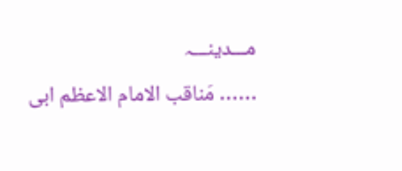مـــدینـــہ
…… مَناقب الامام الاعظم ابی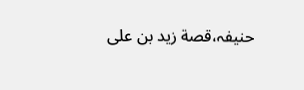حنیفہ،قصة زید بن علی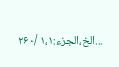...الخ،الجزء:۱،۱ /۲۶۰